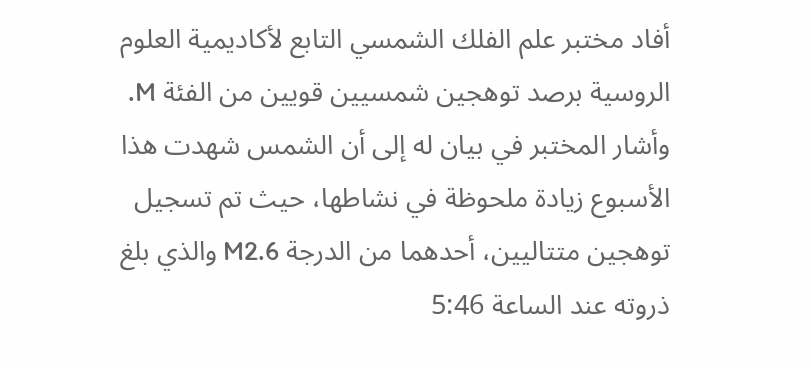أفاد مختبر علم الفلك الشمسي التابع لأكاديمية العلوم الروسية برصد توهجين شمسيين قويين من الفئة M. وأشار المختبر في بيان له إلى أن الشمس شهدت هذا الأسبوع زيادة ملحوظة في نشاطها، حيث تم تسجيل توهجين متتاليين، أحدهما من الدرجة M2.6 والذي بلغ ذروته عند الساعة 5:46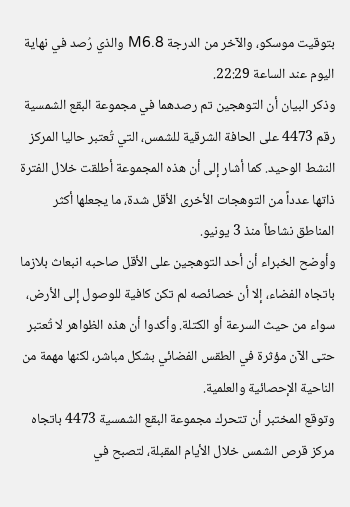بتوقيت موسكو، والآخر من الدرجة M6.8 والذي رُصد في نهاية اليوم عند الساعة 22:29.
وذكر البيان أن التوهجين تم رصدهما في مجموعة البقع الشمسية رقم 4473 على الحافة الشرقية للشمس، التي تُعتبر حاليا المركز النشط الوحيد. كما أشار إلى أن هذه المجموعة أطلقت خلال الفترة ذاتها عدداً من التوهجات الأخرى الأقل شدة، ما يجعلها أكثر المناطق نشاطاً منذ 3 يونيو.
وأوضح الخبراء أن أحد التوهجين على الأقل صاحبه انبعاث بلازما باتجاه الفضاء، إلا أن خصائصه لم تكن كافية للوصول إلى الأرض، سواء من حيث السرعة أو الكتلة. وأكدوا أن هذه الظواهر لا تُعتبر حتى الآن مؤثرة في الطقس الفضائي بشكل مباشر، لكنها مهمة من الناحية الإحصائية والعلمية.
وتوقع المختبر أن تتحرك مجموعة البقع الشمسية 4473 باتجاه مركز قرص الشمس خلال الأيام المقبلة، لتصبح في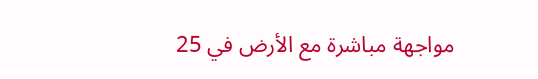مواجهة مباشرة مع الأرض في 25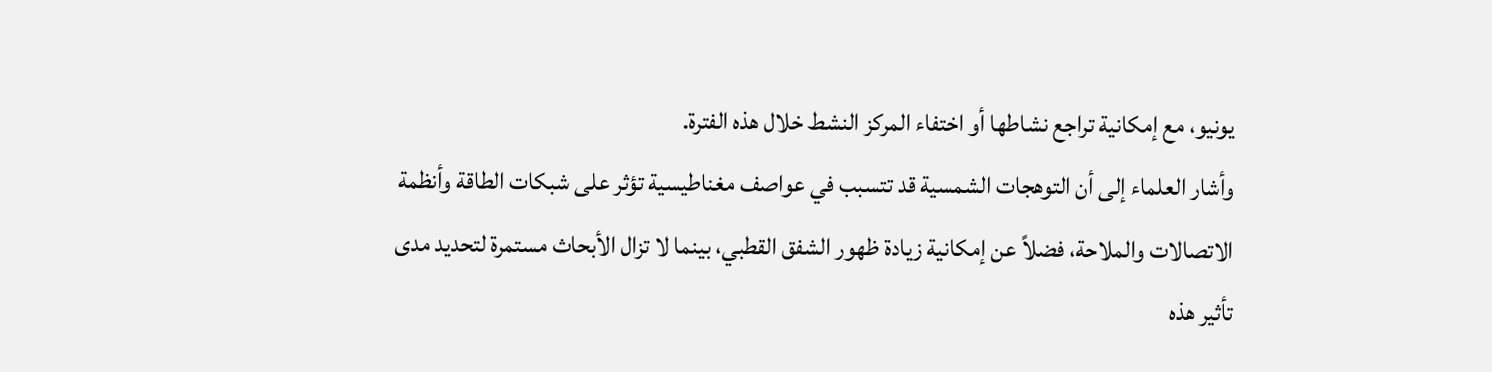يونيو، مع إمكانية تراجع نشاطها أو اختفاء المركز النشط خلال هذه الفترة.
وأشار العلماء إلى أن التوهجات الشمسية قد تتسبب في عواصف مغناطيسية تؤثر على شبكات الطاقة وأنظمة الاتصالات والملاحة، فضلاً عن إمكانية زيادة ظهور الشفق القطبي، بينما لا تزال الأبحاث مستمرة لتحديد مدى تأثير هذه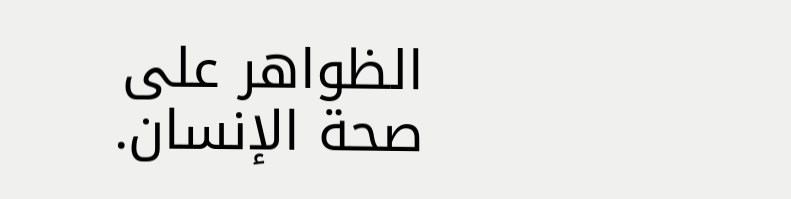الظواهر على صحة الإنسان.